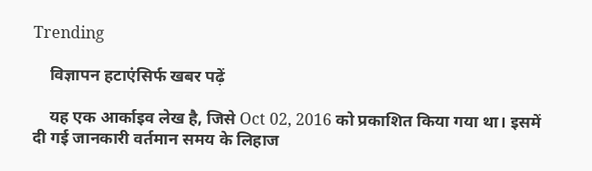Trending

    विज्ञापन हटाएंसिर्फ खबर पढ़ें

    यह एक आर्काइव लेख है, जिसे Oct 02, 2016 को प्रकाशित किया गया था। इसमें दी गई जानकारी वर्तमान समय के लिहाज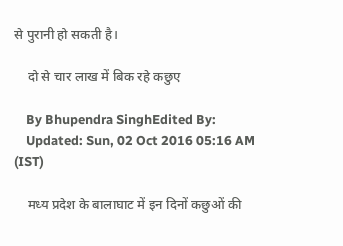से पुरानी हो सकती है।

    दो से चार लाख में बिक रहे कछुए

    By Bhupendra SinghEdited By:
    Updated: Sun, 02 Oct 2016 05:16 AM (IST)

    मध्य प्रदेश के बालाघाट में इन दिनों कछुओं की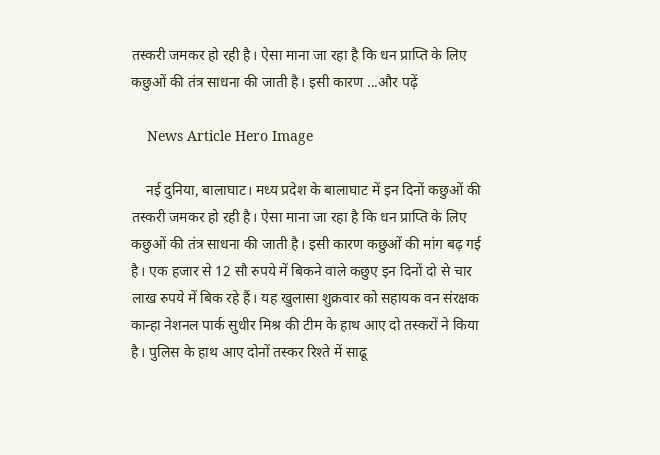तस्करी जमकर हो रही है। ऐसा माना जा रहा है कि धन प्राप्ति के लिए कछुओं की तंत्र साधना की जाती है। इसी कारण ...और पढ़ें

    News Article Hero Image

    नई दुनिया, बालाघाट। मध्य प्रदेश के बालाघाट में इन दिनों कछुओं की तस्करी जमकर हो रही है। ऐसा माना जा रहा है कि धन प्राप्ति के लिए कछुओं की तंत्र साधना की जाती है। इसी कारण कछुओं की मांग बढ़ गई है। एक हजार से 12 सौ रुपये में बिकने वाले कछुए इन दिनों दो से चार लाख रुपये में बिक रहे हैं। यह खुलासा शुक्रवार को सहायक वन संरक्षक कान्हा नेशनल पार्क सुधीर मिश्र की टीम के हाथ आए दो तस्करों ने किया है। पुलिस के हाथ आए दोनों तस्कर रिश्ते में साढू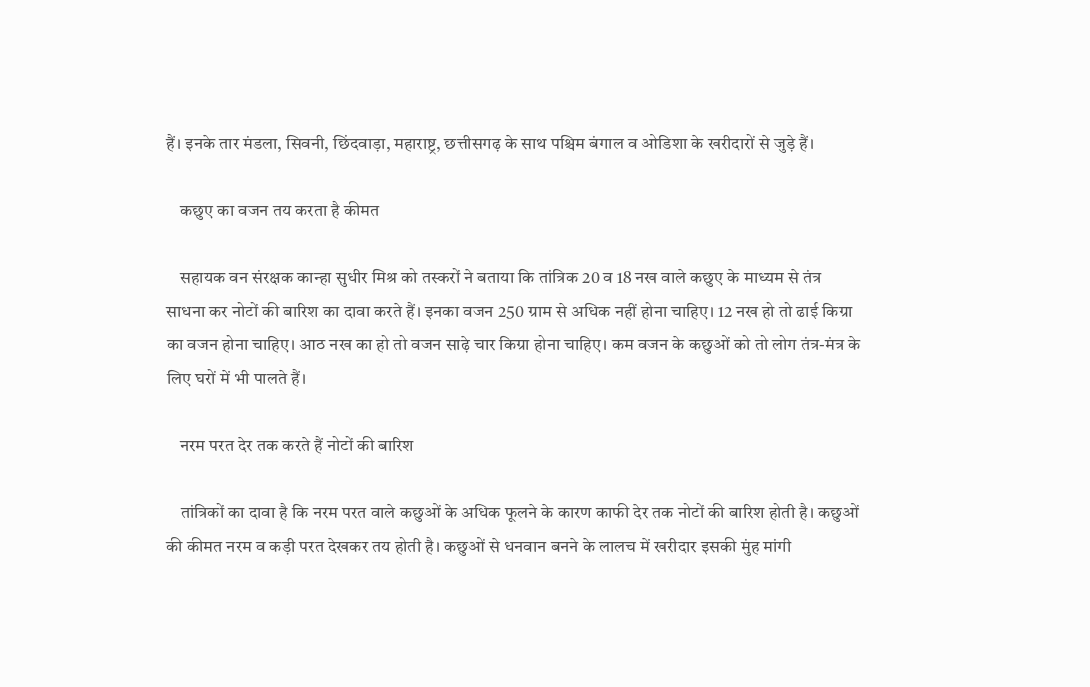हैं। इनके तार मंडला, सिवनी, छिंदवाड़ा, महाराष्ट्र, छत्तीसगढ़ के साथ पश्चिम बंगाल व ओडिशा के खरीदारों से जुड़े हैं।

    कछुए का वजन तय करता है कीमत

    सहायक वन संरक्षक कान्हा सुधीर मिश्र को तस्करों ने बताया कि तांत्रिक 20 व 18 नख वाले कछुए के माध्यम से तंत्र साधना कर नोटों की बारिश का दावा करते हैं। इनका वजन 250 ग्राम से अधिक नहीं होना चाहिए। 12 नख हो तो ढाई किग्रा का वजन होना चाहिए। आठ नख का हो तो वजन साढ़े चार किग्रा होना चाहिए। कम वजन के कछुओं को तो लोग तंत्र-मंत्र के लिए घरों में भी पालते हैं।

    नरम परत देर तक करते हैं नोटों की बारिश

    तांत्रिकों का दावा है कि नरम परत वाले कछुओं के अधिक फूलने के कारण काफी देर तक नोटों की बारिश होती है। कछुओं की कीमत नरम व कड़ी परत देखकर तय होती है। कछुओं से धनवान बनने के लालच में खरीदार इसकी मुंह मांगी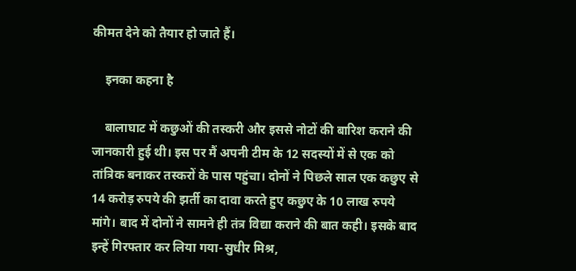कीमत देने को तैयार हो जाते हैं।

    इनका कहना है

    बालाघाट में कछुओं की तस्करी और इससे नोटों की बारिश कराने की जानकारी हुई थी। इस पर मैं अपनी टीम के 12 सदस्यों में से एक को तांत्रिक बनाकर तस्करों के पास पहुंचा। दोनों ने पिछले साल एक कछुए से 14 करोड़ रुपये की झर्ती का दावा करते हुए कछुए के 10 लाख रुपये मांगे। बाद में दोनों ने सामने ही तंत्र विद्या कराने की बात कही। इसके बाद इन्हें गिरफ्तार कर लिया गया-सुधीर मिश्र,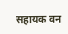सहायक वन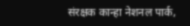संरक्षक कान्हा नेशनल पार्क,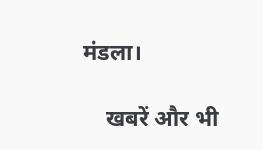मंडला।

    खबरें और भी